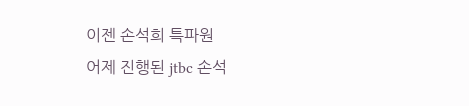이젠 손석희 특파원
어제 진행된 jtbc 손석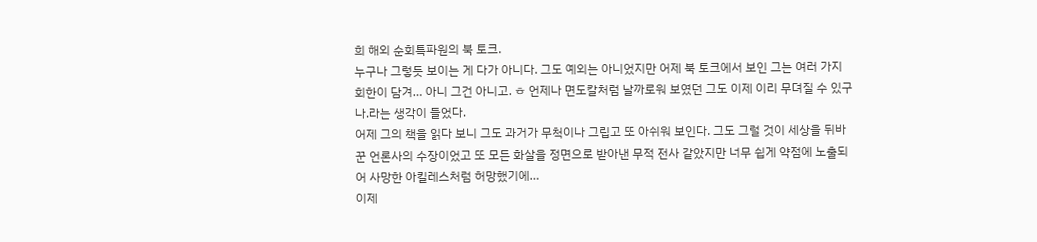희 해외 순회특파원의 북 토크.
누구나 그렇듯 보이는 게 다가 아니다. 그도 예외는 아니었지만 어제 북 토크에서 보인 그는 여러 가지 회한이 담겨… 아니 그건 아니고. ㅎ 언제나 면도칼처럼 날까로워 보였던 그도 이제 이리 무뎌질 수 있구나.라는 생각이 들었다.
어제 그의 책을 읽다 보니 그도 과거가 무척이나 그립고 또 아쉬워 보인다. 그도 그럴 것이 세상을 뒤바꾼 언론사의 수장이었고 또 모든 화살을 정면으로 받아낸 무적 전사 같았지만 너무 쉽게 약점에 노출되어 사망한 아킬레스처럼 허망했기에…
이제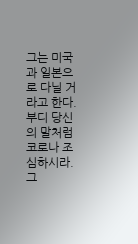그는 미국과 일본으로 다닐 거라고 한다. 부디 당신의 말처럼 코로나 조심하시라. 그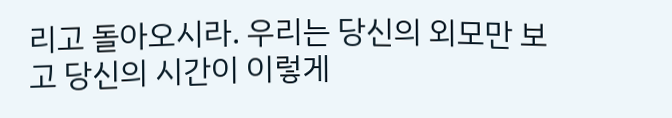리고 돌아오시라. 우리는 당신의 외모만 보고 당신의 시간이 이렇게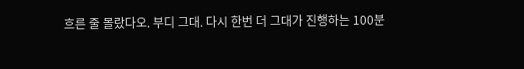흐른 줄 몰랐다오. 부디 그대. 다시 한번 더 그대가 진행하는 100분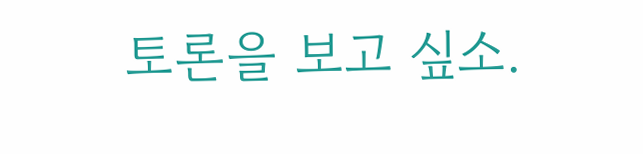토론을 보고 싶소.